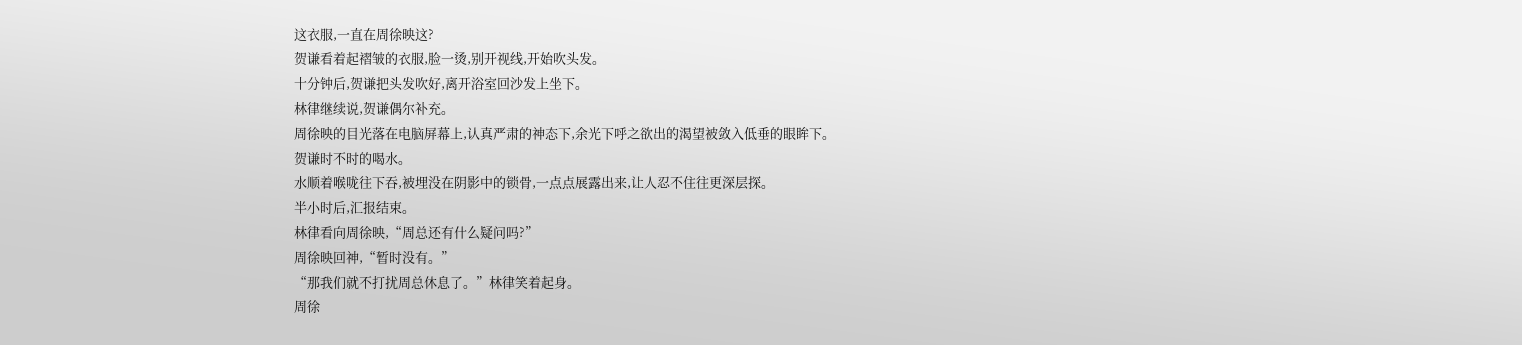这衣服,一直在周徐映这?
贺谦看着起褶皱的衣服,脸一烫,别开视线,开始吹头发。
十分钟后,贺谦把头发吹好,离开浴室回沙发上坐下。
林律继续说,贺谦偶尔补充。
周徐映的目光落在电脑屏幕上,认真严肃的神态下,余光下呼之欲出的渴望被敛入低垂的眼眸下。
贺谦时不时的喝水。
水顺着喉咙往下吞,被埋没在阴影中的锁骨,一点点展露出来,让人忍不住往更深层探。
半小时后,汇报结束。
林律看向周徐映,“周总还有什么疑问吗?”
周徐映回神,“暂时没有。”
“那我们就不打扰周总休息了。”林律笑着起身。
周徐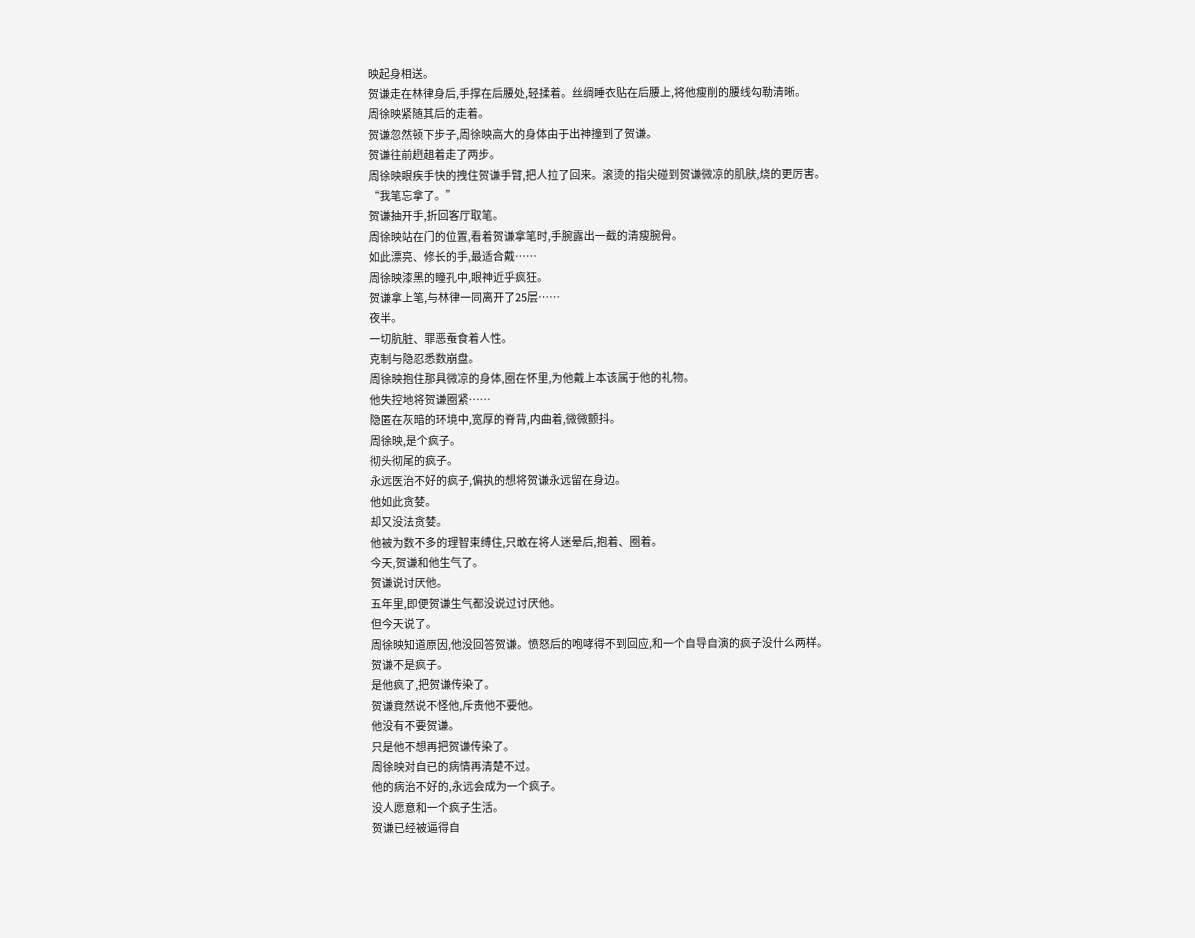映起身相送。
贺谦走在林律身后,手撑在后腰处,轻揉着。丝绸睡衣贴在后腰上,将他瘦削的腰线勾勒清晰。
周徐映紧随其后的走着。
贺谦忽然顿下步子,周徐映高大的身体由于出神撞到了贺谦。
贺谦往前趔趄着走了两步。
周徐映眼疾手快的拽住贺谦手臂,把人拉了回来。滚烫的指尖碰到贺谦微凉的肌肤,烧的更厉害。
“我笔忘拿了。”
贺谦抽开手,折回客厅取笔。
周徐映站在门的位置,看着贺谦拿笔时,手腕露出一截的清瘦腕骨。
如此漂亮、修长的手,最适合戴……
周徐映漆黑的瞳孔中,眼神近乎疯狂。
贺谦拿上笔,与林律一同离开了25层……
夜半。
一切肮脏、罪恶蚕食着人性。
克制与隐忍悉数崩盘。
周徐映抱住那具微凉的身体,圈在怀里,为他戴上本该属于他的礼物。
他失控地将贺谦圈紧……
隐匿在灰暗的环境中,宽厚的脊背,内曲着,微微颤抖。
周徐映,是个疯子。
彻头彻尾的疯子。
永远医治不好的疯子,偏执的想将贺谦永远留在身边。
他如此贪婪。
却又没法贪婪。
他被为数不多的理智束缚住,只敢在将人迷晕后,抱着、圈着。
今天,贺谦和他生气了。
贺谦说讨厌他。
五年里,即便贺谦生气都没说过讨厌他。
但今天说了。
周徐映知道原因,他没回答贺谦。愤怒后的咆哮得不到回应,和一个自导自演的疯子没什么两样。
贺谦不是疯子。
是他疯了,把贺谦传染了。
贺谦竟然说不怪他,斥责他不要他。
他没有不要贺谦。
只是他不想再把贺谦传染了。
周徐映对自已的病情再清楚不过。
他的病治不好的,永远会成为一个疯子。
没人愿意和一个疯子生活。
贺谦已经被逼得自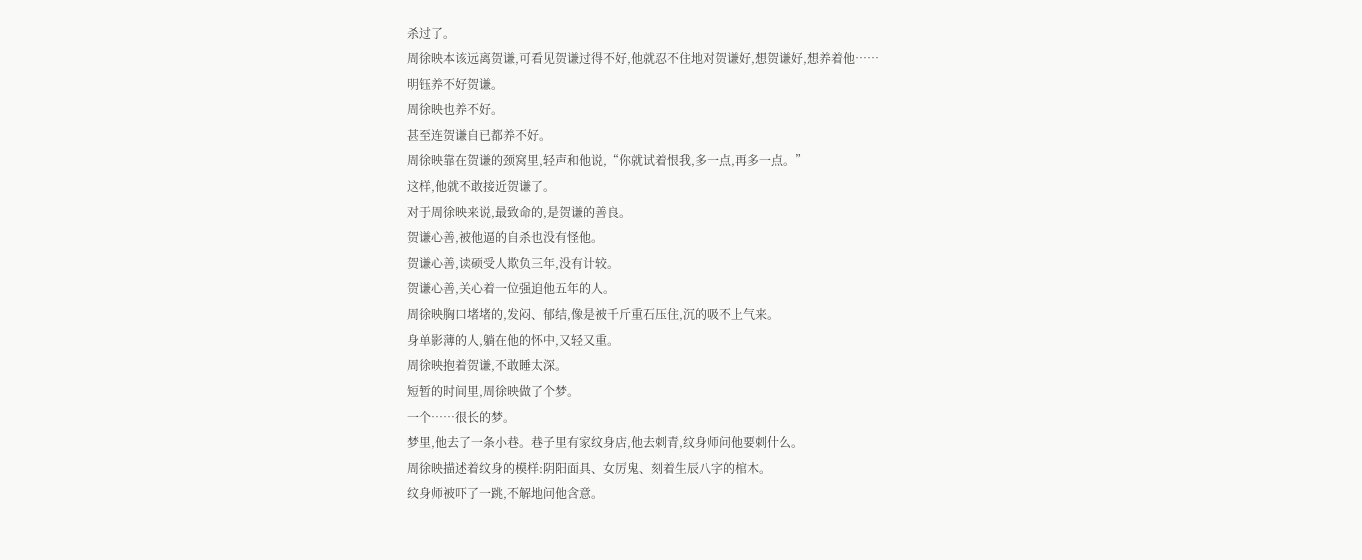杀过了。
周徐映本该远离贺谦,可看见贺谦过得不好,他就忍不住地对贺谦好,想贺谦好,想养着他……
明钰养不好贺谦。
周徐映也养不好。
甚至连贺谦自已都养不好。
周徐映靠在贺谦的颈窝里,轻声和他说,“你就试着恨我,多一点,再多一点。”
这样,他就不敢接近贺谦了。
对于周徐映来说,最致命的,是贺谦的善良。
贺谦心善,被他逼的自杀也没有怪他。
贺谦心善,读硕受人欺负三年,没有计较。
贺谦心善,关心着一位强迫他五年的人。
周徐映胸口堵堵的,发闷、郁结,像是被千斤重石压住,沉的吸不上气来。
身单影薄的人,躺在他的怀中,又轻又重。
周徐映抱着贺谦,不敢睡太深。
短暂的时间里,周徐映做了个梦。
一个……很长的梦。
梦里,他去了一条小巷。巷子里有家纹身店,他去刺青,纹身师问他要刺什么。
周徐映描述着纹身的模样:阴阳面具、女厉鬼、刻着生辰八字的棺木。
纹身师被吓了一跳,不解地问他含意。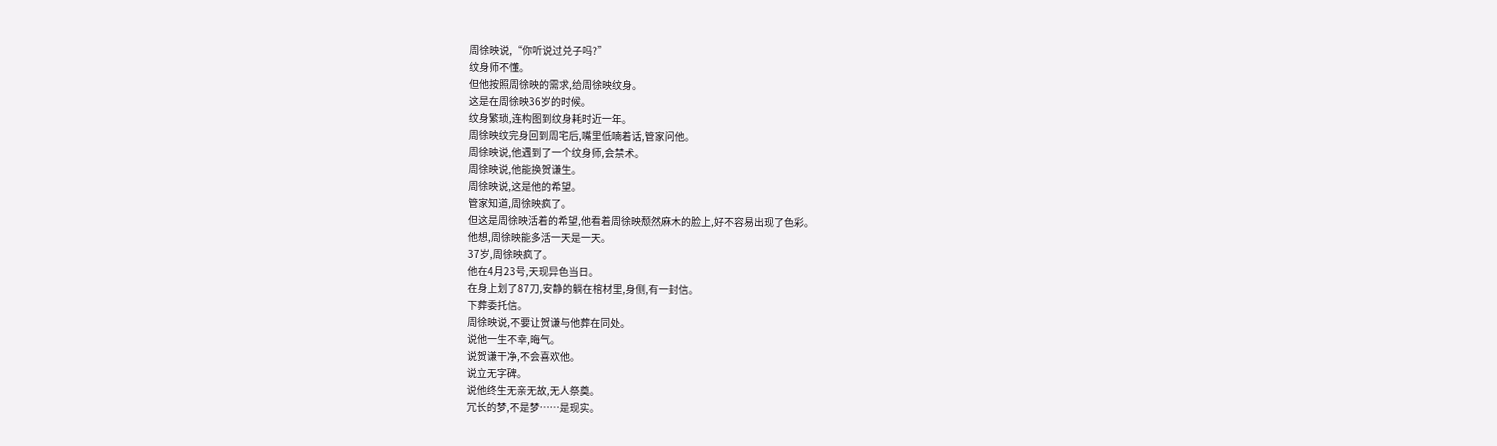周徐映说,“你听说过兑子吗?”
纹身师不懂。
但他按照周徐映的需求,给周徐映纹身。
这是在周徐映36岁的时候。
纹身繁琐,连构图到纹身耗时近一年。
周徐映纹完身回到周宅后,嘴里低喃着话,管家问他。
周徐映说,他遇到了一个纹身师,会禁术。
周徐映说,他能换贺谦生。
周徐映说,这是他的希望。
管家知道,周徐映疯了。
但这是周徐映活着的希望,他看着周徐映颓然麻木的脸上,好不容易出现了色彩。
他想,周徐映能多活一天是一天。
37岁,周徐映疯了。
他在4月23号,天现异色当日。
在身上划了87刀,安静的躺在棺材里,身侧,有一封信。
下葬委托信。
周徐映说,不要让贺谦与他葬在同处。
说他一生不幸,晦气。
说贺谦干净,不会喜欢他。
说立无字碑。
说他终生无亲无故,无人祭奠。
冗长的梦,不是梦……是现实。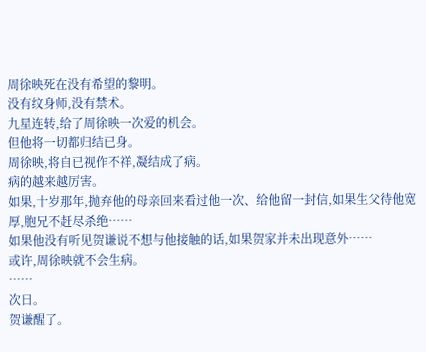周徐映死在没有希望的黎明。
没有纹身师,没有禁术。
九星连转,给了周徐映一次爱的机会。
但他将一切都归结已身。
周徐映,将自已视作不祥,凝结成了病。
病的越来越厉害。
如果,十岁那年,抛弃他的母亲回来看过他一次、给他留一封信,如果生父待他宽厚,胞兄不赶尽杀绝……
如果他没有听见贺谦说不想与他接触的话,如果贺家并未出现意外……
或许,周徐映就不会生病。
……
次日。
贺谦醒了。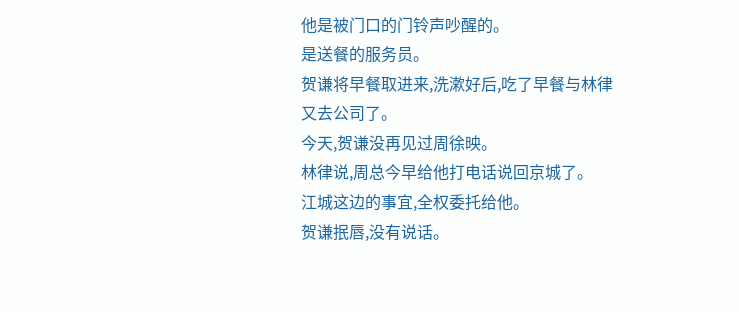他是被门口的门铃声吵醒的。
是送餐的服务员。
贺谦将早餐取进来,洗漱好后,吃了早餐与林律又去公司了。
今天,贺谦没再见过周徐映。
林律说,周总今早给他打电话说回京城了。
江城这边的事宜,全权委托给他。
贺谦抿唇,没有说话。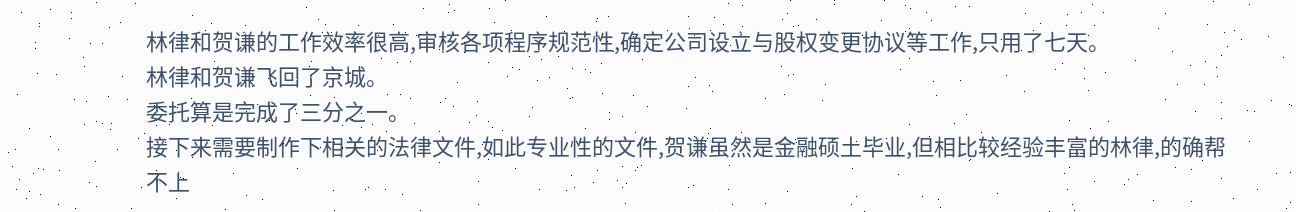林律和贺谦的工作效率很高,审核各项程序规范性,确定公司设立与股权变更协议等工作,只用了七天。
林律和贺谦飞回了京城。
委托算是完成了三分之一。
接下来需要制作下相关的法律文件,如此专业性的文件,贺谦虽然是金融硕土毕业,但相比较经验丰富的林律,的确帮不上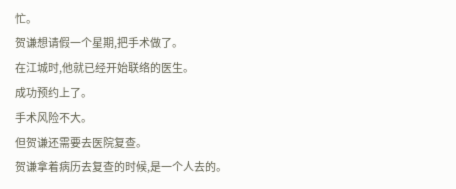忙。
贺谦想请假一个星期,把手术做了。
在江城时,他就已经开始联络的医生。
成功预约上了。
手术风险不大。
但贺谦还需要去医院复查。
贺谦拿着病历去复查的时候,是一个人去的。